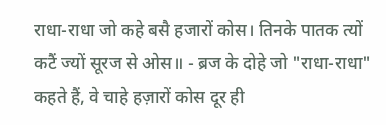राधा-राधा जो कहे बसै हजारों कोस। तिनके पातक त्यों कटैं ज्यों सूरज से ओस॥ - ब्रज के दोहे जो "राधा-राधा" कहते हैं, वे चाहे हज़ारों कोस दूर ही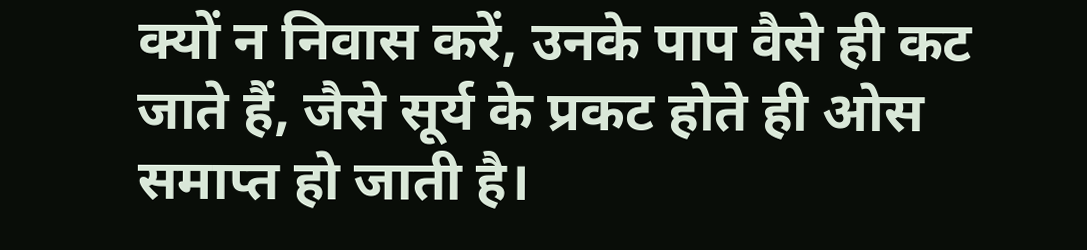क्यों न निवास करें, उनके पाप वैसे ही कट जाते हैं, जैसे सूर्य के प्रकट होते ही ओस समाप्त हो जाती है।